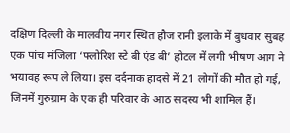दक्षिण दिल्ली के मालवीय नगर स्थित हौज रानी इलाके में बुधवार सुबह एक पांच मंजिला ‘फ्लोरिश स्टे बी एंड बी’ होटल में लगी भीषण आग ने भयावह रूप ले लिया। इस दर्दनाक हादसे में 21 लोगों की मौत हो गई, जिनमें गुरुग्राम के एक ही परिवार के आठ सदस्य भी शामिल हैं।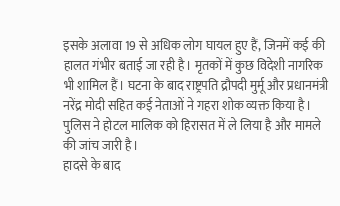इसके अलावा 19 से अधिक लोग घायल हुए हैं, जिनमें कई की हालत गंभीर बताई जा रही है। मृतकों में कुछ विदेशी नागरिक भी शामिल हैं। घटना के बाद राष्ट्रपति द्रौपदी मुर्मू और प्रधानमंत्री नरेंद्र मोदी सहित कई नेताओं ने गहरा शोक व्यक्त किया है। पुलिस ने होटल मालिक को हिरासत में ले लिया है और मामले की जांच जारी है।
हादसे के बाद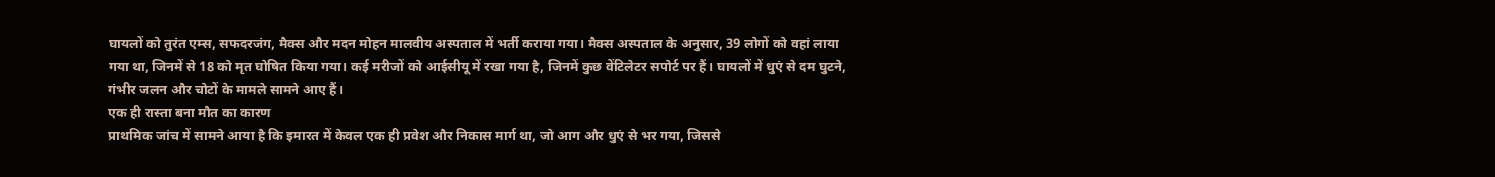घायलों को तुरंत एम्स, सफदरजंग, मैक्स और मदन मोहन मालवीय अस्पताल में भर्ती कराया गया। मैक्स अस्पताल के अनुसार, 39 लोगों को वहां लाया गया था, जिनमें से 18 को मृत घोषित किया गया। कई मरीजों को आईसीयू में रखा गया है, जिनमें कुछ वेंटिलेटर सपोर्ट पर हैं। घायलों में धुएं से दम घुटने, गंभीर जलन और चोटों के मामले सामने आए हैं।
एक ही रास्ता बना मौत का कारण
प्राथमिक जांच में सामने आया है कि इमारत में केवल एक ही प्रवेश और निकास मार्ग था, जो आग और धुएं से भर गया, जिससे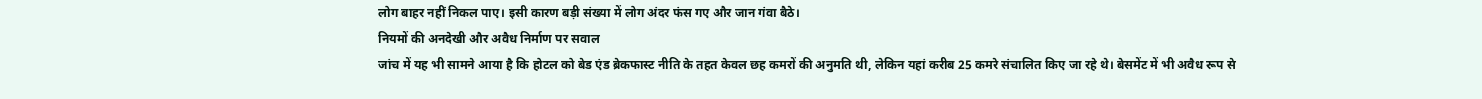लोग बाहर नहीं निकल पाए। इसी कारण बड़ी संख्या में लोग अंदर फंस गए और जान गंवा बैठे।
नियमों की अनदेखी और अवैध निर्माण पर सवाल
जांच में यह भी सामने आया है कि होटल को बेड एंड ब्रेकफास्ट नीति के तहत केवल छह कमरों की अनुमति थी, लेकिन यहां करीब 25 कमरे संचालित किए जा रहे थे। बेसमेंट में भी अवैध रूप से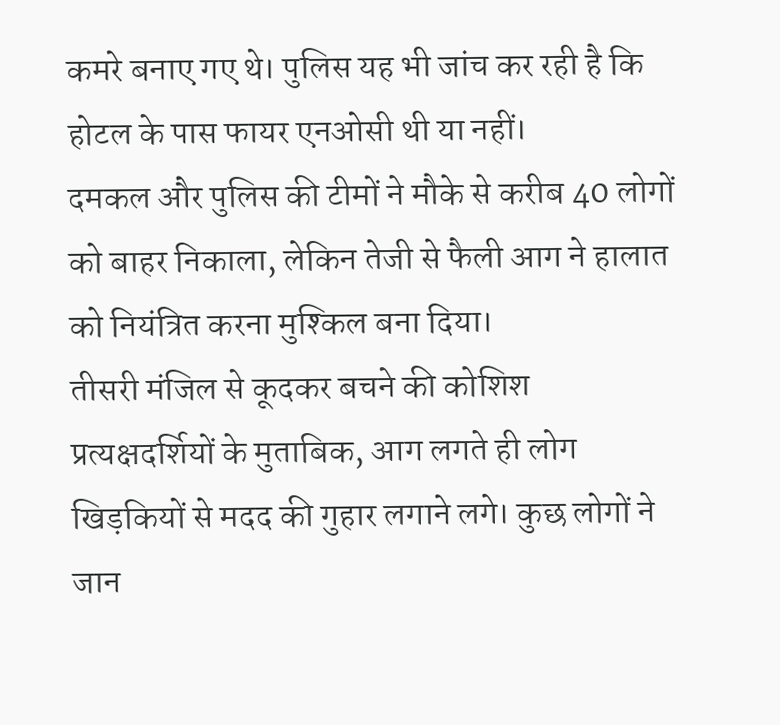कमरे बनाए गए थे। पुलिस यह भी जांच कर रही है कि होटल के पास फायर एनओसी थी या नहीं।
दमकल और पुलिस की टीमों ने मौके से करीब 40 लोगों को बाहर निकाला, लेकिन तेजी से फैली आग ने हालात को नियंत्रित करना मुश्किल बना दिया।
तीसरी मंजिल से कूदकर बचने की कोशिश
प्रत्यक्षदर्शियों के मुताबिक, आग लगते ही लोग खिड़कियों से मदद की गुहार लगाने लगे। कुछ लोगों ने जान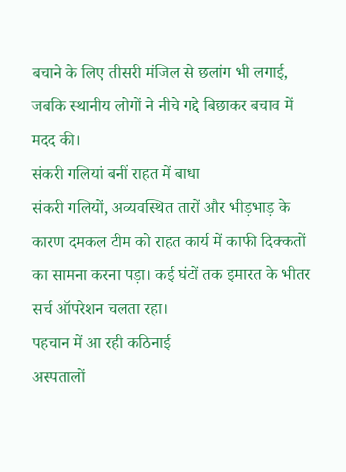बचाने के लिए तीसरी मंजिल से छलांग भी लगाई, जबकि स्थानीय लोगों ने नीचे गद्दे बिछाकर बचाव में मदद की।
संकरी गलियां बनीं राहत में बाधा
संकरी गलियों, अव्यवस्थित तारों और भीड़भाड़ के कारण दमकल टीम को राहत कार्य में काफी दिक्कतों का सामना करना पड़ा। कई घंटों तक इमारत के भीतर सर्च ऑपरेशन चलता रहा।
पहचान में आ रही कठिनाई
अस्पतालों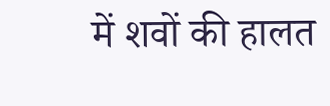में शवों की हालत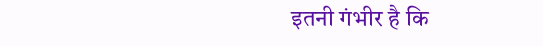इतनी गंभीर है कि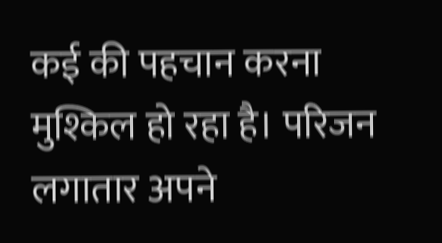कई की पहचान करना मुश्किल हो रहा है। परिजन लगातार अपने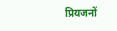प्रियजनों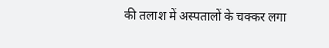की तलाश में अस्पतालों के चक्कर लगा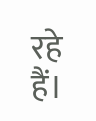रहे हैं।